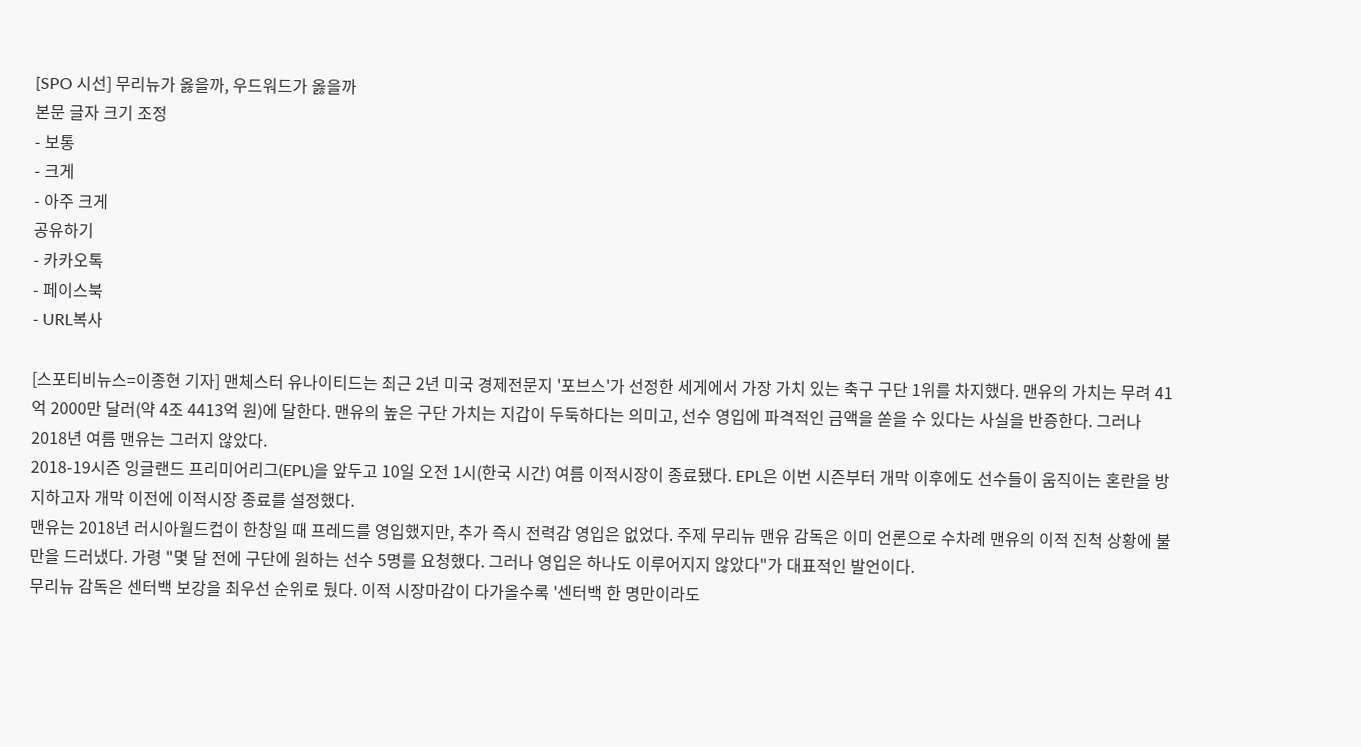[SPO 시선] 무리뉴가 옳을까, 우드워드가 옳을까
본문 글자 크기 조정
- 보통
- 크게
- 아주 크게
공유하기
- 카카오톡
- 페이스북
- URL복사

[스포티비뉴스=이종현 기자] 맨체스터 유나이티드는 최근 2년 미국 경제전문지 '포브스'가 선정한 세게에서 가장 가치 있는 축구 구단 1위를 차지했다. 맨유의 가치는 무려 41억 2000만 달러(약 4조 4413억 원)에 달한다. 맨유의 높은 구단 가치는 지갑이 두둑하다는 의미고, 선수 영입에 파격적인 금액을 쏟을 수 있다는 사실을 반증한다. 그러나 2018년 여름 맨유는 그러지 않았다.
2018-19시즌 잉글랜드 프리미어리그(EPL)을 앞두고 10일 오전 1시(한국 시간) 여름 이적시장이 종료됐다. EPL은 이번 시즌부터 개막 이후에도 선수들이 움직이는 혼란을 방지하고자 개막 이전에 이적시장 종료를 설정했다.
맨유는 2018년 러시아월드컵이 한창일 때 프레드를 영입했지만, 추가 즉시 전력감 영입은 없었다. 주제 무리뉴 맨유 감독은 이미 언론으로 수차례 맨유의 이적 진척 상황에 불만을 드러냈다. 가령 "몇 달 전에 구단에 원하는 선수 5명를 요청했다. 그러나 영입은 하나도 이루어지지 않았다"가 대표적인 발언이다.
무리뉴 감독은 센터백 보강을 최우선 순위로 뒀다. 이적 시장마감이 다가올수록 '센터백 한 명만이라도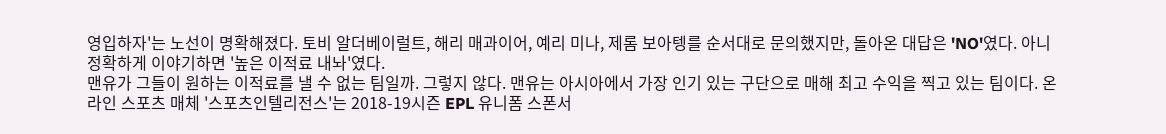영입하자'는 노선이 명확해졌다. 토비 알더베이럴트, 해리 매과이어, 예리 미나, 제롬 보아텡를 순서대로 문의했지만, 돌아온 대답은 'NO'였다. 아니 정확하게 이야기하면 '높은 이적료 내놔'였다.
맨유가 그들이 원하는 이적료를 낼 수 없는 팀일까. 그렇지 않다. 맨유는 아시아에서 가장 인기 있는 구단으로 매해 최고 수익을 찍고 있는 팀이다. 온라인 스포츠 매체 '스포츠인텔리전스'는 2018-19시즌 EPL 유니폼 스폰서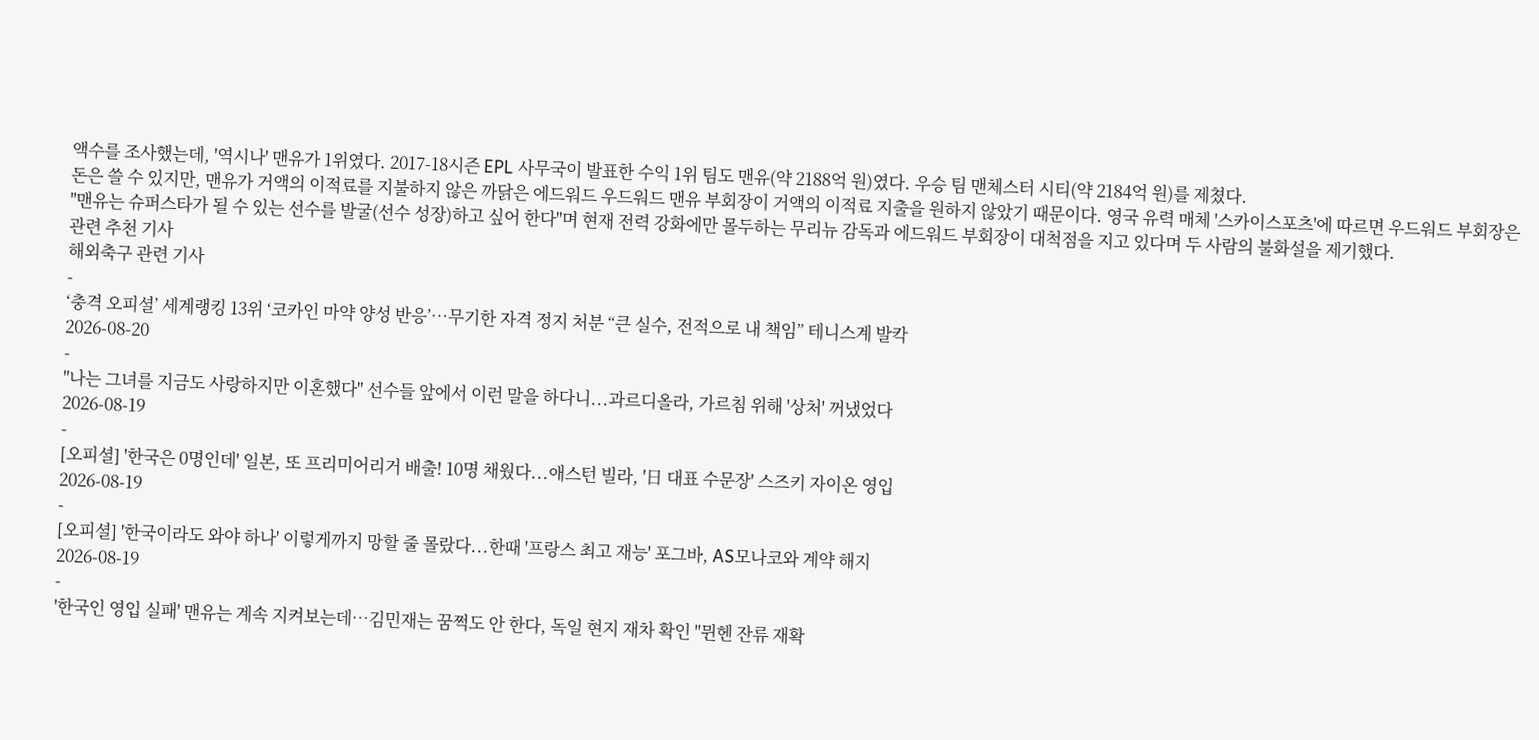액수를 조사했는데, '역시나' 맨유가 1위였다. 2017-18시즌 EPL 사무국이 발표한 수익 1위 팀도 맨유(약 2188억 원)였다. 우승 팀 맨체스터 시티(약 2184억 원)를 제쳤다.
돈은 쓸 수 있지만, 맨유가 거액의 이적료를 지불하지 않은 까닭은 에드워드 우드워드 맨유 부회장이 거액의 이적료 지출을 원하지 않았기 때문이다. 영국 유력 매체 '스카이스포츠'에 따르면 우드워드 부회장은 "맨유는 슈퍼스타가 될 수 있는 선수를 발굴(선수 성장)하고 싶어 한다"며 현재 전력 강화에만 몰두하는 무리뉴 감독과 에드워드 부회장이 대척점을 지고 있다며 두 사람의 불화설을 제기했다.
관련 추천 기사
해외축구 관련 기사
-
‘충격 오피셜’ 세계랭킹 13위 ‘코카인 마약 양성 반응’…무기한 자격 정지 처분 “큰 실수, 전적으로 내 책임” 테니스계 발칵
2026-08-20
-
"나는 그녀를 지금도 사랑하지만 이혼했다" 선수들 앞에서 이런 말을 하다니...과르디올라, 가르침 위해 '상처' 꺼냈었다
2026-08-19
-
[오피셜] '한국은 0명인데' 일본, 또 프리미어리거 배출! 10명 채웠다...애스턴 빌라, '日 대표 수문장' 스즈키 자이온 영입
2026-08-19
-
[오피셜] '한국이라도 와야 하나' 이렇게까지 망할 줄 몰랐다...한때 '프랑스 최고 재능' 포그바, AS모나코와 계약 해지
2026-08-19
-
'한국인 영입 실패' 맨유는 계속 지켜보는데…김민재는 꿈쩍도 안 한다, 독일 현지 재차 확인 "뮌헨 잔류 재확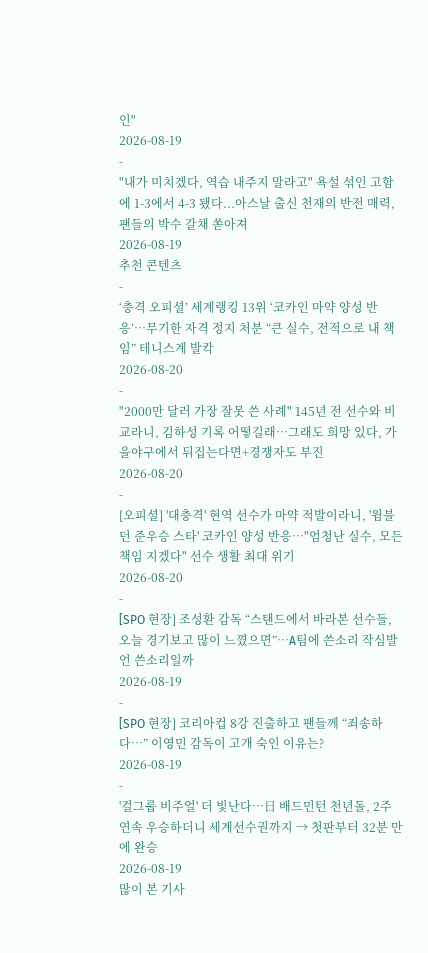인"
2026-08-19
-
"내가 미치겠다, 역습 내주지 말라고" 욕설 섞인 고함에 1-3에서 4-3 됐다...아스날 출신 천재의 반전 매력, 팬들의 박수 갈채 쏟아져
2026-08-19
추천 콘텐츠
-
‘충격 오피셜’ 세계랭킹 13위 ‘코카인 마약 양성 반응’…무기한 자격 정지 처분 “큰 실수, 전적으로 내 책임” 테니스계 발칵
2026-08-20
-
"2000만 달러 가장 잘못 쓴 사례" 145년 전 선수와 비교라니, 김하성 기록 어떻길래…그래도 희망 있다, 가을야구에서 뒤집는다면+경쟁자도 부진
2026-08-20
-
[오피셜] '대충격' 현역 선수가 마약 적발이라니, '윔블던 준우승 스타' 코카인 양성 반응…"엄청난 실수, 모든 책임 지겠다" 선수 생활 최대 위기
2026-08-20
-
[SPO 현장] 조성환 감독 “스탠드에서 바라본 선수들, 오늘 경기보고 많이 느꼈으면”…A팀에 쓴소리 작심발언 쓴소리일까
2026-08-19
-
[SPO 현장] 코리아컵 8강 진출하고 팬들께 “죄송하다…” 이영민 감독이 고개 숙인 이유는?
2026-08-19
-
'걸그룹 비주얼' 더 빛난다…日 배드민턴 천년돌, 2주 연속 우승하더니 세계선수권까지 → 첫판부터 32분 만에 완승
2026-08-19
많이 본 기사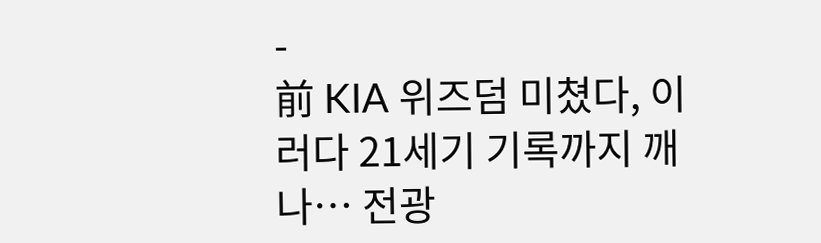-
前 KIA 위즈덤 미쳤다, 이러다 21세기 기록까지 깨나… 전광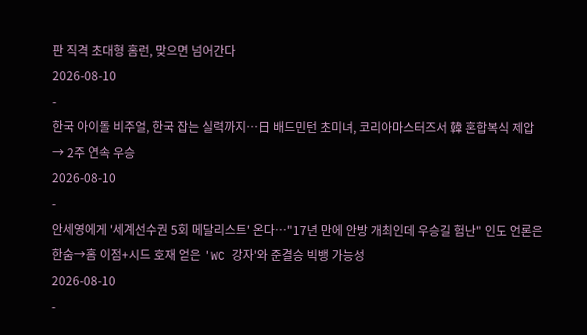판 직격 초대형 홈런, 맞으면 넘어간다
2026-08-10
-
한국 아이돌 비주얼, 한국 잡는 실력까지…日 배드민턴 초미녀, 코리아마스터즈서 韓 혼합복식 제압 → 2주 연속 우승
2026-08-10
-
안세영에게 '세계선수권 5회 메달리스트' 온다…"17년 만에 안방 개최인데 우승길 험난" 인도 언론은 한숨→홈 이점+시드 호재 얻은 'WC 강자'와 준결승 빅뱅 가능성
2026-08-10
-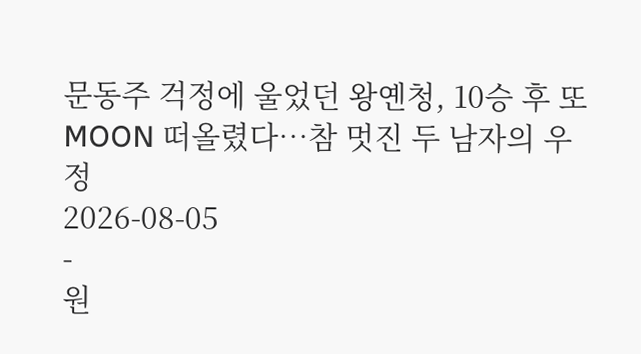문동주 걱정에 울었던 왕옌청, 10승 후 또 MOON 떠올렸다…참 멋진 두 남자의 우정
2026-08-05
-
원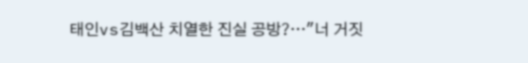태인vs김백산 치열한 진실 공방?…"너 거짓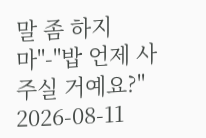말 좀 하지 마"-"밥 언제 사주실 거예요?"
2026-08-11